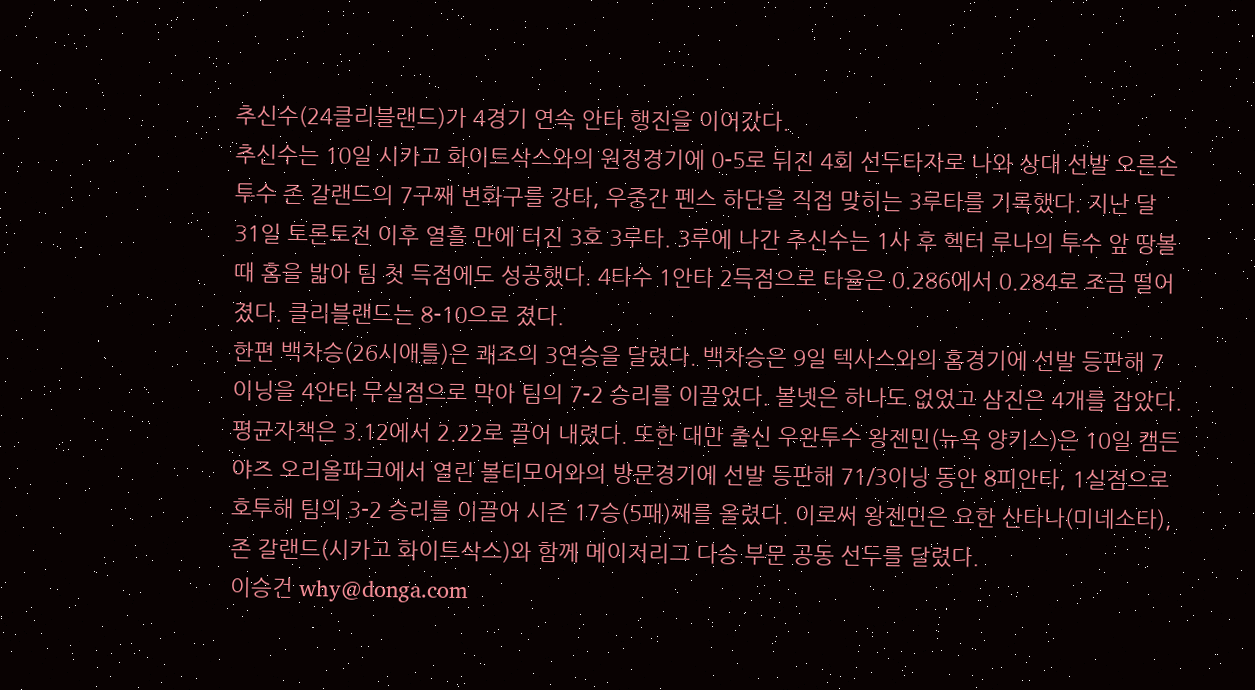추신수(24클리블랜드)가 4경기 연속 안타 행진을 이어갔다.
추신수는 10일 시카고 화이트삭스와의 원정경기에 0-5로 뒤진 4회 선두타자로 나와 상대 선발 오른손 투수 존 갈랜드의 7구째 변화구를 강타, 우중간 펜스 하단을 직접 맞히는 3루타를 기록했다. 지난 달 31일 토론토전 이후 열흘 만에 터진 3호 3루타. 3루에 나간 추신수는 1사 후 헥터 루나의 투수 앞 땅볼 때 홈을 밟아 팀 첫 득점에도 성공했다. 4타수 1안타 2득점으로 타율은 0.286에서 0.284로 조금 떨어졌다. 클리블랜드는 8-10으로 졌다.
한편 백차승(26시애틀)은 쾌조의 3연승을 달렸다. 백차승은 9일 텍사스와의 홈경기에 선발 등판해 7이닝을 4안타 무실점으로 막아 팀의 7-2 승리를 이끌었다. 볼넷은 하나도 없었고 삼진은 4개를 잡았다. 평균자책은 3.12에서 2.22로 끌어 내렸다. 또한 대만 출신 우완투수 왕젠민(뉴욕 양키스)은 10일 캠든야즈 오리올파크에서 열린 볼티모어와의 방문경기에 선발 등판해 71/3이닝 동안 8피안타, 1실점으로 호투해 팀의 3-2 승리를 이끌어 시즌 17승(5패)째를 올렸다. 이로써 왕젠민은 요한 산타나(미네소타), 존 갈랜드(시카고 화이트삭스)와 함께 메이저리그 다승 부문 공동 선두를 달렸다.
이승건 why@donga.com